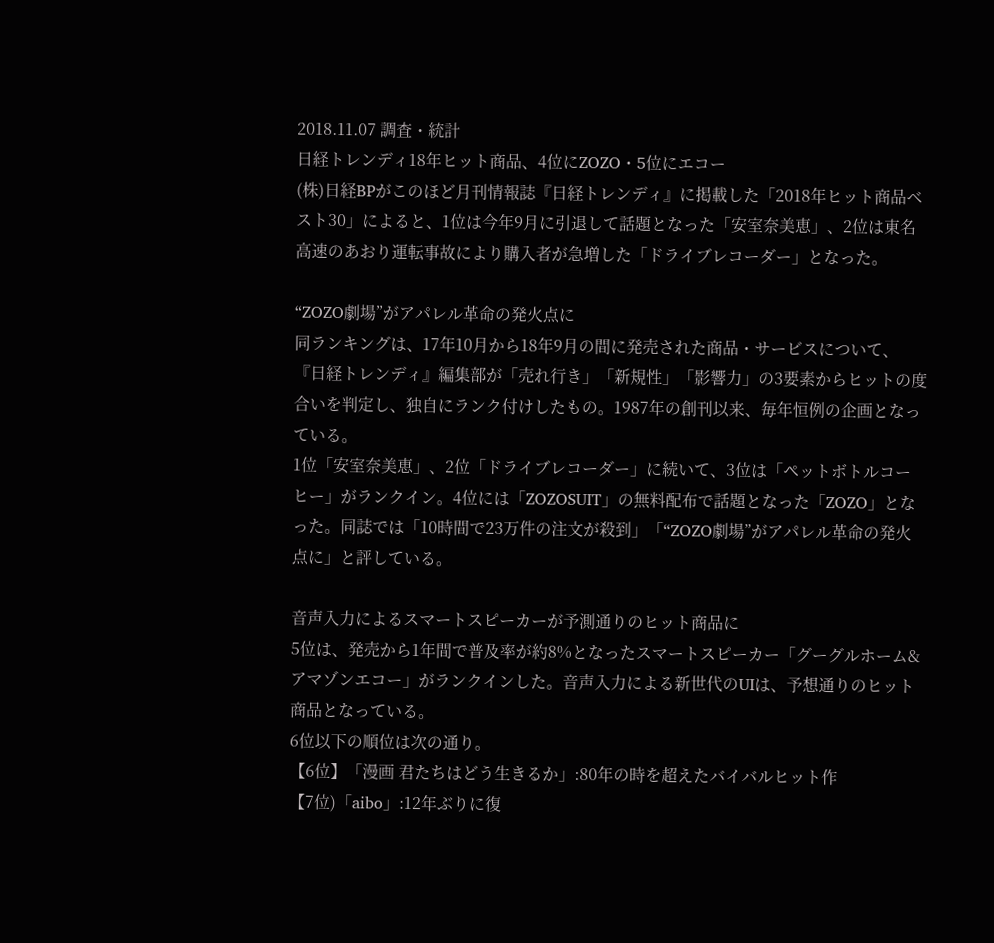2018.11.07 調査・統計
日経トレンディ18年ヒット商品、4位にZOZO・5位にエコー
(株)日経BPがこのほど月刊情報誌『日経トレンディ』に掲載した「2018年ヒット商品ベスト30」によると、1位は今年9月に引退して話題となった「安室奈美恵」、2位は東名高速のあおり運転事故により購入者が急増した「ドライブレコーダー」となった。

“ZOZO劇場”がアパレル革命の発火点に
同ランキングは、17年10月から18年9月の間に発売された商品・サービスについて、『日経トレンディ』編集部が「売れ行き」「新規性」「影響力」の3要素からヒットの度合いを判定し、独自にランク付けしたもの。1987年の創刊以来、毎年恒例の企画となっている。
1位「安室奈美恵」、2位「ドライブレコーダー」に続いて、3位は「ペットボトルコーヒー」がランクイン。4位には「ZOZOSUIT」の無料配布で話題となった「ZOZO」となった。同誌では「10時間で23万件の注文が殺到」「“ZOZO劇場”がアパレル革命の発火点に」と評している。

音声入力によるスマートスピーカーが予測通りのヒット商品に
5位は、発売から1年間で普及率が約8%となったスマートスピーカー「グーグルホーム&アマゾンエコー」がランクインした。音声入力による新世代のUIは、予想通りのヒット商品となっている。
6位以下の順位は次の通り。
【6位】「漫画 君たちはどう生きるか」:80年の時を超えたバイバルヒット作
【7位)「aibo」:12年ぶりに復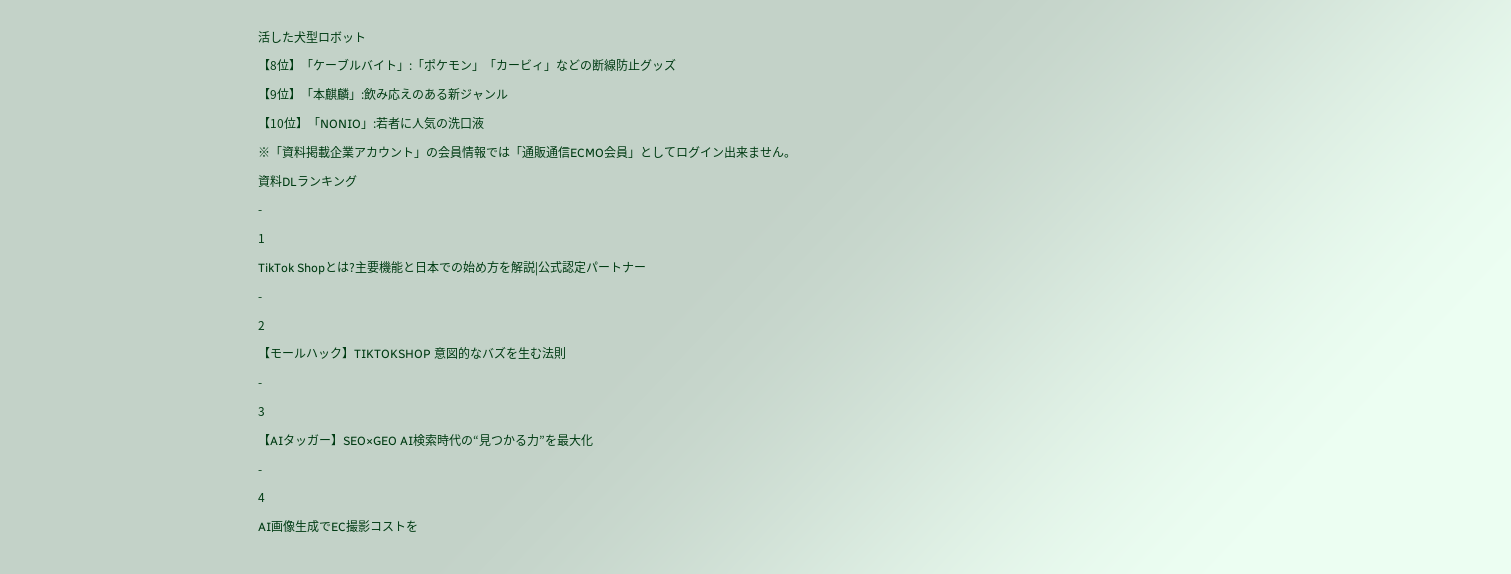活した犬型ロボット
【8位】「ケーブルバイト」:「ポケモン」「カービィ」などの断線防止グッズ
【9位】「本麒麟」:飲み応えのある新ジャンル
【10位】「NONIO」:若者に人気の洗口液
※「資料掲載企業アカウント」の会員情報では「通販通信ECMO会員」としてログイン出来ません。
資料DLランキング
-
1
TikTok Shopとは?主要機能と日本での始め方を解説|公式認定パートナー
-
2
【モールハック】TIKTOKSHOP 意図的なバズを生む法則
-
3
【AIタッガー】SEO×GEO AI検索時代の“見つかる力”を最大化
-
4
AI画像生成でEC撮影コストを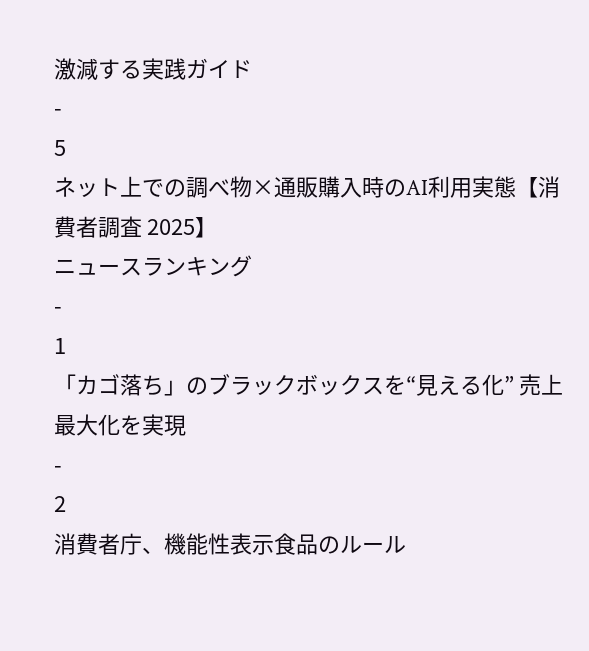激減する実践ガイド
-
5
ネット上での調べ物×通販購入時のAI利用実態【消費者調査 2025】
ニュースランキング
-
1
「カゴ落ち」のブラックボックスを“見える化” 売上最大化を実現
-
2
消費者庁、機能性表示食品のルール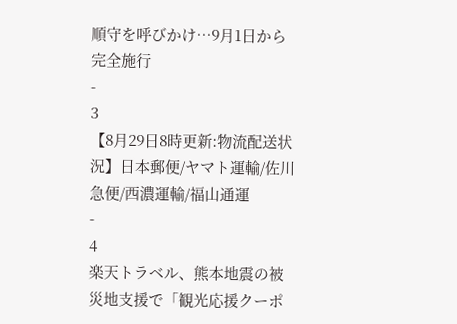順守を呼びかけ…9月1日から完全施行
-
3
【8月29日8時更新:物流配送状況】日本郵便/ヤマト運輸/佐川急便/西濃運輸/福山通運
-
4
楽天トラベル、熊本地震の被災地支援で「観光応援クーポ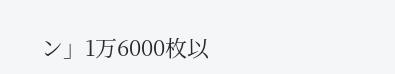ン」1万6000枚以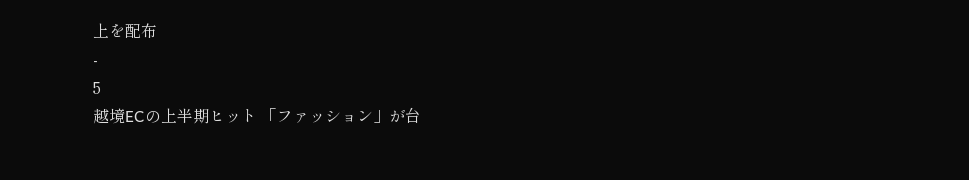上を配布
-
5
越境ECの上半期ヒット 「ファッション」が台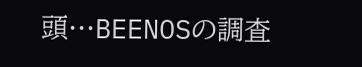頭…BEENOSの調査